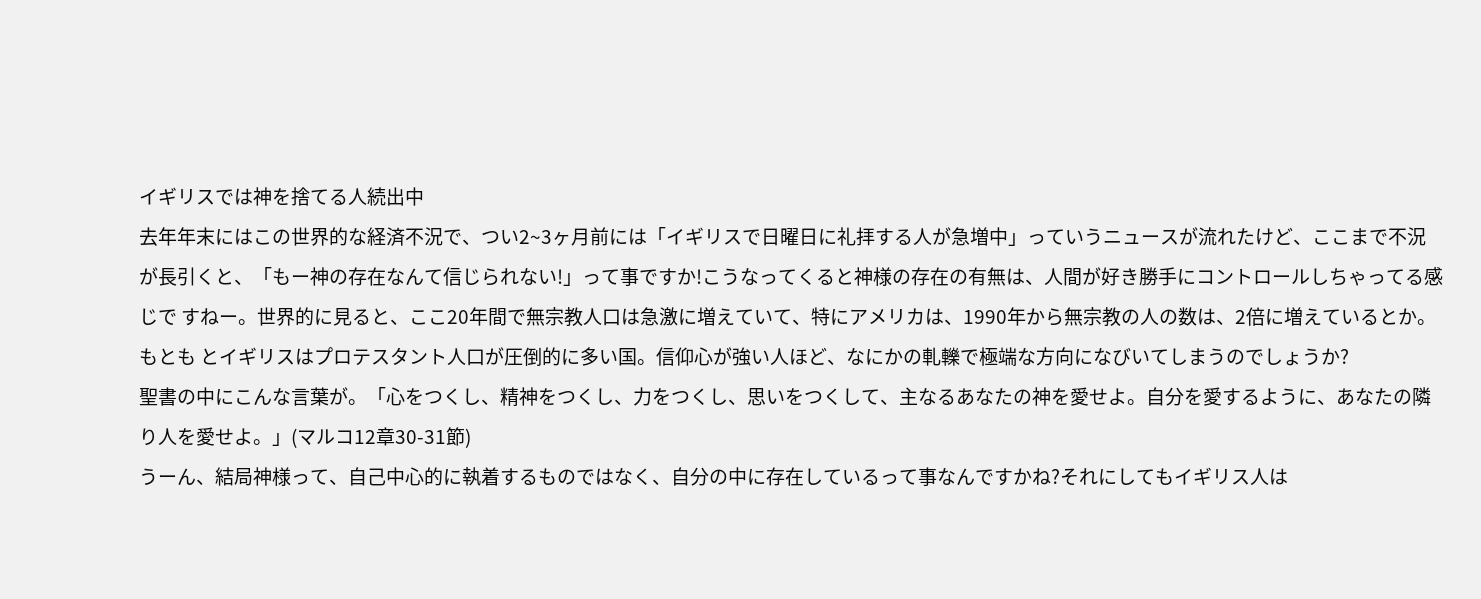イギリスでは神を捨てる人続出中
去年年末にはこの世界的な経済不況で、つい2~3ヶ月前には「イギリスで日曜日に礼拝する人が急増中」っていうニュースが流れたけど、ここまで不況 が長引くと、「もー神の存在なんて信じられない!」って事ですか!こうなってくると神様の存在の有無は、人間が好き勝手にコントロールしちゃってる感じで すねー。世界的に見ると、ここ20年間で無宗教人口は急激に増えていて、特にアメリカは、1990年から無宗教の人の数は、2倍に増えているとか。もとも とイギリスはプロテスタント人口が圧倒的に多い国。信仰心が強い人ほど、なにかの軋轢で極端な方向になびいてしまうのでしょうか?
聖書の中にこんな言葉が。「心をつくし、精神をつくし、力をつくし、思いをつくして、主なるあなたの神を愛せよ。自分を愛するように、あなたの隣り人を愛せよ。」(マルコ12章30-31節)
うーん、結局神様って、自己中心的に執着するものではなく、自分の中に存在しているって事なんですかね?それにしてもイギリス人は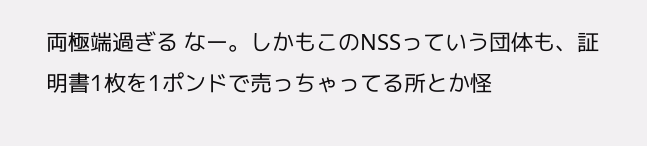両極端過ぎる なー。しかもこのNSSっていう団体も、証明書1枚を1ポンドで売っちゃってる所とか怪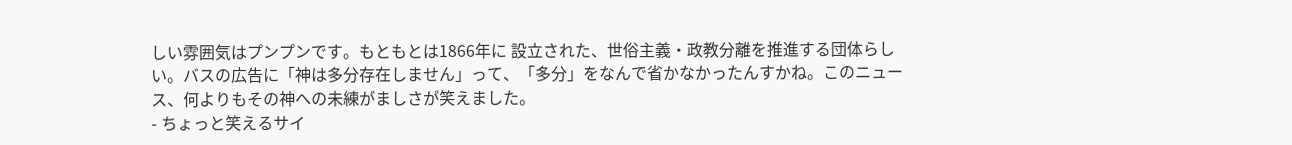しい雰囲気はプンプンです。もともとは1866年に 設立された、世俗主義・政教分離を推進する団体らしい。バスの広告に「神は多分存在しません」って、「多分」をなんで省かなかったんすかね。このニュー ス、何よりもその神への未練がましさが笑えました。
- ちょっと笑えるサイ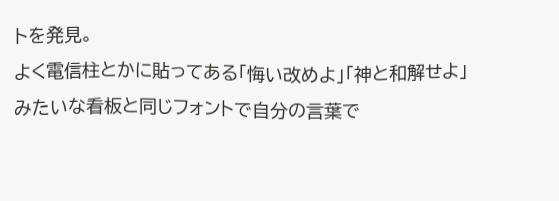トを発見。
よく電信柱とかに貼ってある「悔い改めよ」「神と和解せよ」みたいな看板と同じフォントで自分の言葉で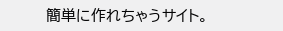簡単に作れちゃうサイト。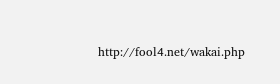http://fool4.net/wakai.php